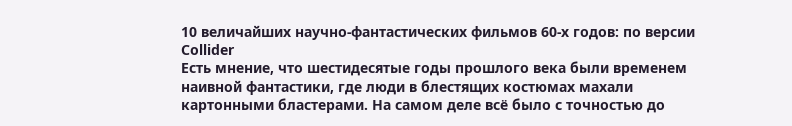10 величайших научно-фантастических фильмов 60-х годов: по версии Collider
Есть мнение, что шестидесятые годы прошлого века были временем наивной фантастики, где люди в блестящих костюмах махали картонными бластерами. На самом деле всё было с точностью до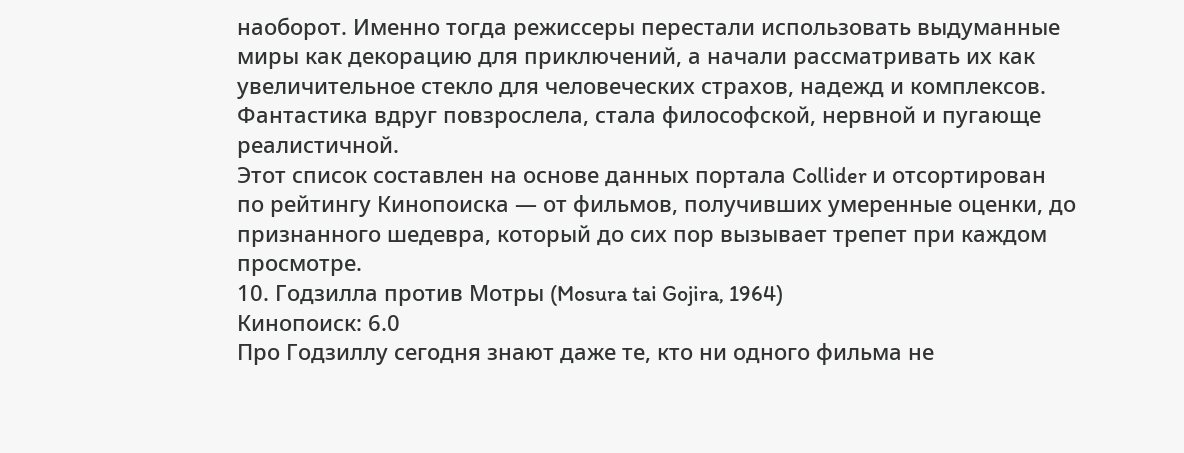наоборот. Именно тогда режиссеры перестали использовать выдуманные миры как декорацию для приключений, а начали рассматривать их как увеличительное стекло для человеческих страхов, надежд и комплексов. Фантастика вдруг повзрослела, стала философской, нервной и пугающе реалистичной.
Этот список составлен на основе данных портала Collider и отсортирован по рейтингу Кинопоиска — от фильмов, получивших умеренные оценки, до признанного шедевра, который до сих пор вызывает трепет при каждом просмотре.
10. Годзилла против Мотры (Mosura tai Gojira, 1964)
Кинопоиск: 6.0
Про Годзиллу сегодня знают даже те, кто ни одного фильма не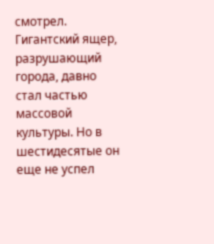смотрел. Гигантский ящер, разрушающий города, давно стал частью массовой культуры. Но в шестидесятые он еще не успел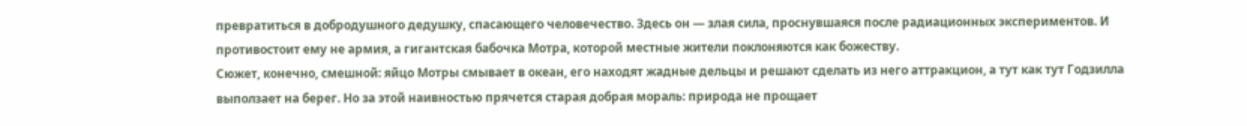превратиться в добродушного дедушку, спасающего человечество. Здесь он — злая сила, проснувшаяся после радиационных экспериментов. И противостоит ему не армия, а гигантская бабочка Мотра, которой местные жители поклоняются как божеству.
Сюжет, конечно, смешной: яйцо Мотры смывает в океан, его находят жадные дельцы и решают сделать из него аттракцион, а тут как тут Годзилла выползает на берег. Но за этой наивностью прячется старая добрая мораль: природа не прощает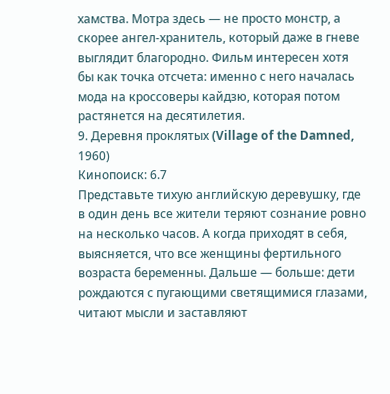хамства. Мотра здесь — не просто монстр, а скорее ангел-хранитель, который даже в гневе выглядит благородно. Фильм интересен хотя бы как точка отсчета: именно с него началась мода на кроссоверы кайдзю, которая потом растянется на десятилетия.
9. Деревня проклятых (Village of the Damned, 1960)
Кинопоиск: 6.7
Представьте тихую английскую деревушку, где в один день все жители теряют сознание ровно на несколько часов. А когда приходят в себя, выясняется, что все женщины фертильного возраста беременны. Дальше — больше: дети рождаются с пугающими светящимися глазами, читают мысли и заставляют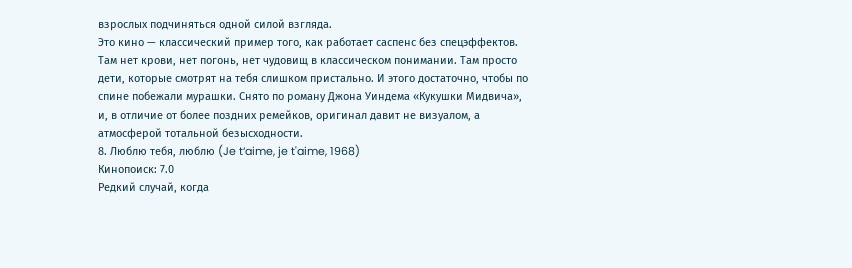взрослых подчиняться одной силой взгляда.
Это кино — классический пример того, как работает саспенс без спецэффектов. Там нет крови, нет погонь, нет чудовищ в классическом понимании. Там просто дети, которые смотрят на тебя слишком пристально. И этого достаточно, чтобы по спине побежали мурашки. Снято по роману Джона Уиндема «Кукушки Мидвича», и, в отличие от более поздних ремейков, оригинал давит не визуалом, а атмосферой тотальной безысходности.
8. Люблю тебя, люблю (Je t‘aime, je t'aime, 1968)
Кинопоиск: 7.0
Редкий случай, когда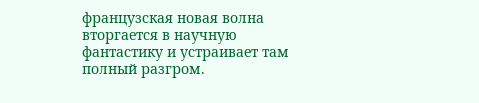французская новая волна вторгается в научную фантастику и устраивает там полный разгром.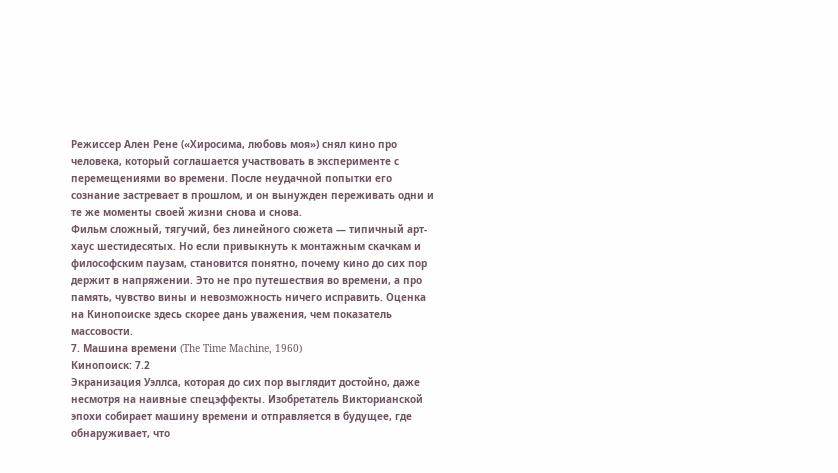Режиссер Ален Рене («Хиросима, любовь моя») снял кино про человека, который соглашается участвовать в эксперименте с перемещениями во времени. После неудачной попытки его сознание застревает в прошлом, и он вынужден переживать одни и те же моменты своей жизни снова и снова.
Фильм сложный, тягучий, без линейного сюжета — типичный арт-хаус шестидесятых. Но если привыкнуть к монтажным скачкам и философским паузам, становится понятно, почему кино до сих пор держит в напряжении. Это не про путешествия во времени, а про память, чувство вины и невозможность ничего исправить. Оценка на Кинопоиске здесь скорее дань уважения, чем показатель массовости.
7. Машина времени (The Time Machine, 1960)
Кинопоиск: 7.2
Экранизация Уэллса, которая до сих пор выглядит достойно, даже несмотря на наивные спецэффекты. Изобретатель Викторианской эпохи собирает машину времени и отправляется в будущее, где обнаруживает, что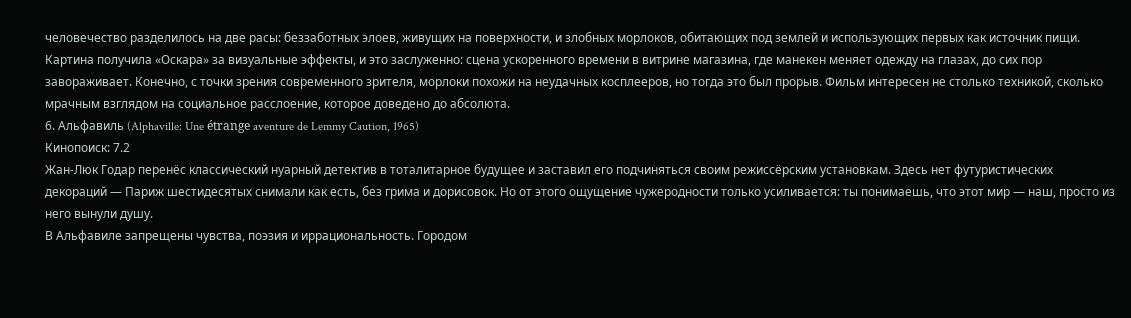человечество разделилось на две расы: беззаботных элоев, живущих на поверхности, и злобных морлоков, обитающих под землей и использующих первых как источник пищи.
Картина получила «Оскара» за визуальные эффекты, и это заслуженно: сцена ускоренного времени в витрине магазина, где манекен меняет одежду на глазах, до сих пор завораживает. Конечно, с точки зрения современного зрителя, морлоки похожи на неудачных косплееров, но тогда это был прорыв. Фильм интересен не столько техникой, сколько мрачным взглядом на социальное расслоение, которое доведено до абсолюта.
6. Альфавиль (Alphaville: Une étrange aventure de Lemmy Caution, 1965)
Кинопоиск: 7.2
Жан-Люк Годар перенёс классический нуарный детектив в тоталитарное будущее и заставил его подчиняться своим режиссёрским установкам. Здесь нет футуристических декораций — Париж шестидесятых снимали как есть, без грима и дорисовок. Но от этого ощущение чужеродности только усиливается: ты понимаешь, что этот мир — наш, просто из него вынули душу.
В Альфавиле запрещены чувства, поэзия и иррациональность. Городом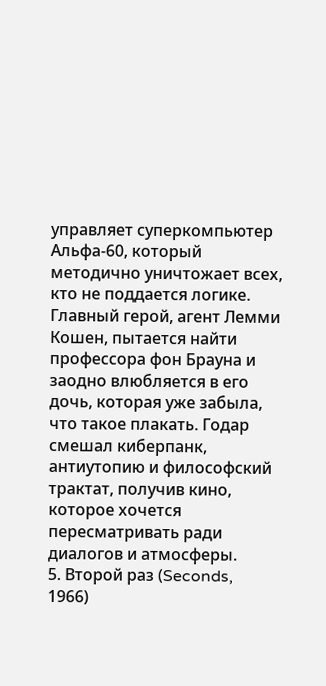управляет суперкомпьютер Альфа-60, который методично уничтожает всех, кто не поддается логике. Главный герой, агент Лемми Кошен, пытается найти профессора фон Брауна и заодно влюбляется в его дочь, которая уже забыла, что такое плакать. Годар смешал киберпанк, антиутопию и философский трактат, получив кино, которое хочется пересматривать ради диалогов и атмосферы.
5. Второй раз (Seconds, 1966)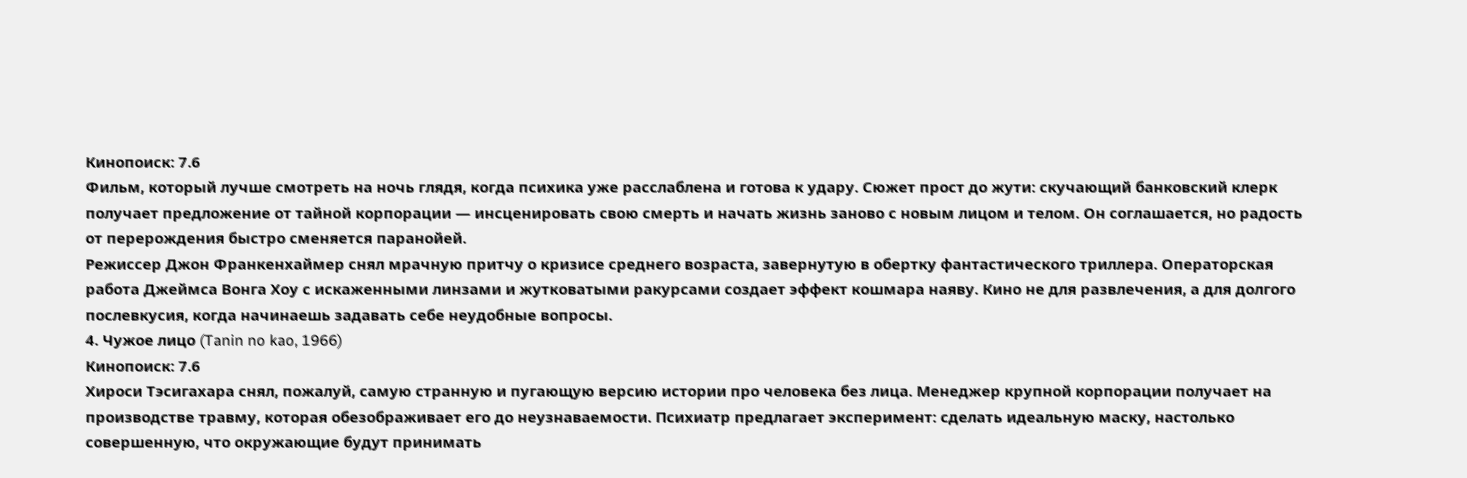Кинопоиск: 7.6
Фильм, который лучше смотреть на ночь глядя, когда психика уже расслаблена и готова к удару. Сюжет прост до жути: скучающий банковский клерк получает предложение от тайной корпорации — инсценировать свою смерть и начать жизнь заново с новым лицом и телом. Он соглашается, но радость от перерождения быстро сменяется паранойей.
Режиссер Джон Франкенхаймер снял мрачную притчу о кризисе среднего возраста, завернутую в обертку фантастического триллера. Операторская работа Джеймса Вонга Хоу с искаженными линзами и жутковатыми ракурсами создает эффект кошмара наяву. Кино не для развлечения, а для долгого послевкусия, когда начинаешь задавать себе неудобные вопросы.
4. Чужое лицо (Tanin no kao, 1966)
Кинопоиск: 7.6
Хироси Тэсигахара снял, пожалуй, самую странную и пугающую версию истории про человека без лица. Менеджер крупной корпорации получает на производстве травму, которая обезображивает его до неузнаваемости. Психиатр предлагает эксперимент: сделать идеальную маску, настолько совершенную, что окружающие будут принимать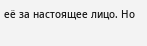её за настоящее лицо. Но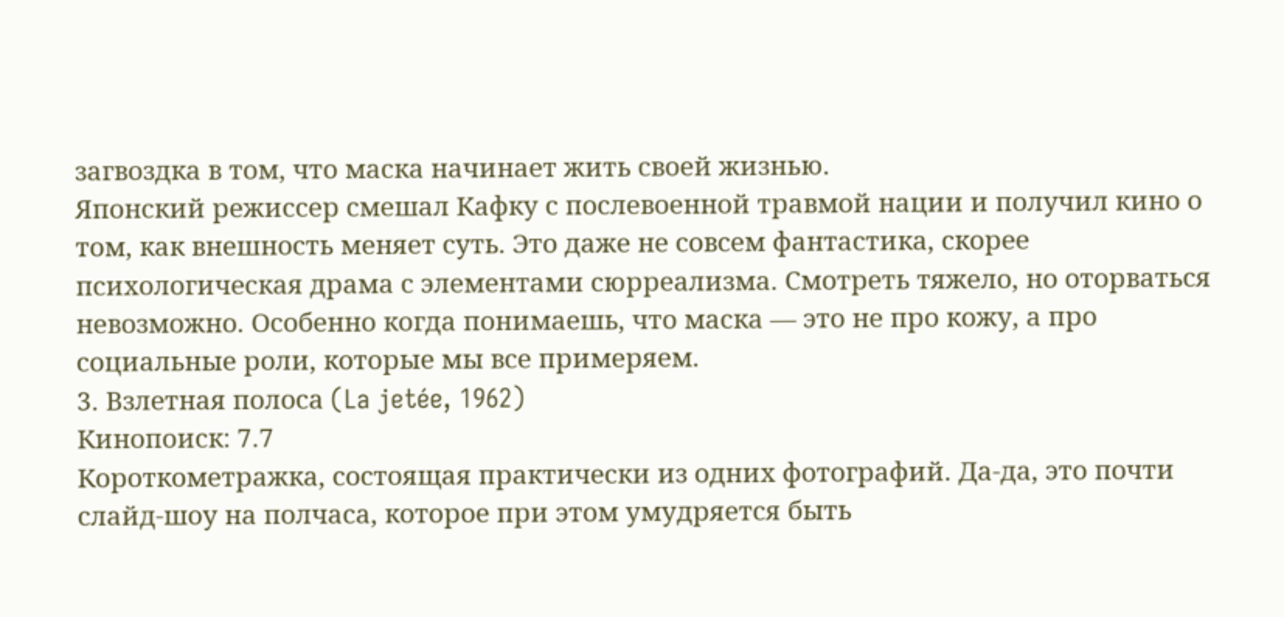загвоздка в том, что маска начинает жить своей жизнью.
Японский режиссер смешал Кафку с послевоенной травмой нации и получил кино о том, как внешность меняет суть. Это даже не совсем фантастика, скорее психологическая драма с элементами сюрреализма. Смотреть тяжело, но оторваться невозможно. Особенно когда понимаешь, что маска — это не про кожу, а про социальные роли, которые мы все примеряем.
3. Взлетная полоса (La jetée, 1962)
Кинопоиск: 7.7
Короткометражка, состоящая практически из одних фотографий. Да-да, это почти слайд-шоу на полчаса, которое при этом умудряется быть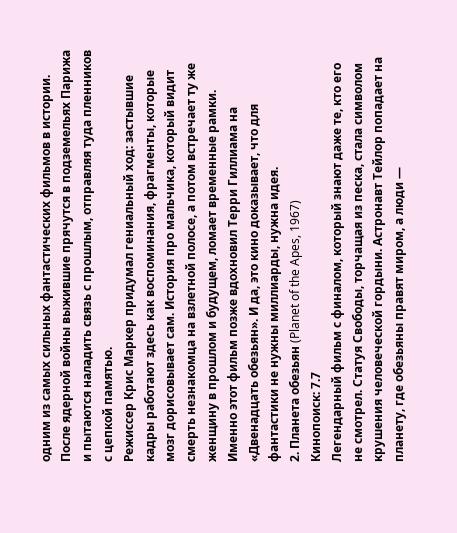одним из самых сильных фантастических фильмов в истории. После ядерной войны выжившие прячутся в подземельях Парижа и пытаются наладить связь с прошлым, отправляя туда пленников с цепкой памятью.
Режиссер Крис Маркер придумал гениальный ход: застывшие кадры работают здесь как воспоминания, фрагменты, которые мозг дорисовывает сам. История про мальчика, который видит смерть незнакомца на взлетной полосе, а потом встречает ту же женщину в прошлом и будущем, ломает временные рамки. Именно этот фильм позже вдохновил Терри Гиллиама на «Двенадцать обезьян». И да, это кино доказывает, что для фантастики не нужны миллиарды, нужна идея.
2. Планета обезьян (Planet of the Apes, 1967)
Кинопоиск: 7.7
Легендарный фильм с финалом, который знают даже те, кто его не смотрел. Статуя Свободы, торчащая из песка, стала символом крушения человеческой гордыни. Астронавт Тейлор попадает на планету, где обезьяны правят миром, а люди —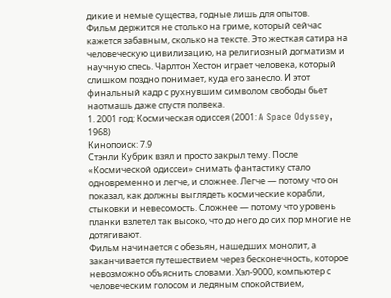дикие и немые существа, годные лишь для опытов.
Фильм держится не столько на гриме, который сейчас кажется забавным, сколько на тексте. Это жесткая сатира на человеческую цивилизацию, на религиозный догматизм и научную спесь. Чарлтон Хестон играет человека, который слишком поздно понимает, куда его занесло. И этот финальный кадр с рухнувшим символом свободы бьет наотмашь даже спустя полвека.
1. 2001 год: Космическая одиссея (2001: A Space Odyssey, 1968)
Кинопоиск: 7.9
Стэнли Кубрик взял и просто закрыл тему. После «Космической одиссеи» снимать фантастику стало одновременно и легче, и сложнее. Легче — потому что он показал, как должны выглядеть космические корабли, стыковки и невесомость. Сложнее — потому что уровень планки взлетел так высоко, что до него до сих пор многие не дотягивают.
Фильм начинается с обезьян, нашедших монолит, а заканчивается путешествием через бесконечность, которое невозможно объяснить словами. Хэл-9000, компьютер с человеческим голосом и ледяным спокойствием,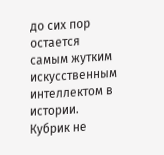до сих пор остается самым жутким искусственным интеллектом в истории. Кубрик не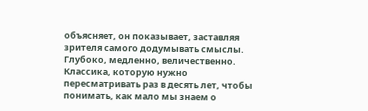объясняет, он показывает, заставляя зрителя самого додумывать смыслы. Глубоко, медленно, величественно. Классика, которую нужно пересматривать раз в десять лет, чтобы понимать, как мало мы знаем о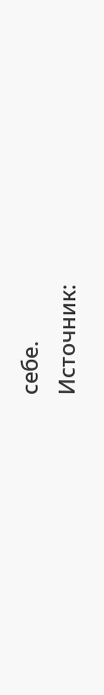себе.
Источник: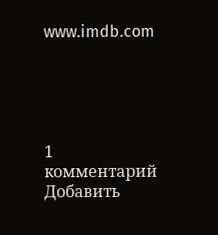www.imdb.com





1 комментарий
Добавить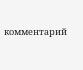комментарий